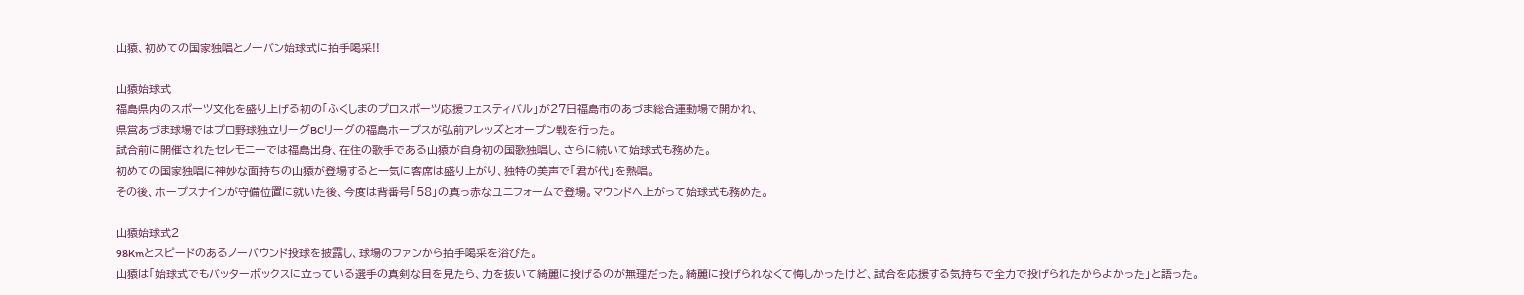山猿、初めての国家独唱とノーバン始球式に拍手喝采!!

山猿始球式
福島県内のスポーツ文化を盛り上げる初の「ふくしまのプロスポーツ応援フェスティバル」が27日福島市のあづま総合運動場で開かれ、
県営あづま球場ではプロ野球独立リーグBCリーグの福島ホープスが弘前アレッズとオープン戦を行った。
試合前に開催されたセレモニーでは福島出身、在住の歌手である山猿が自身初の国歌独唱し、さらに続いて始球式も務めた。
初めての国家独唱に神妙な面持ちの山猿が登場すると一気に客席は盛り上がり、独特の美声で「君が代」を熱唱。
その後、ホープスナインが守備位置に就いた後、今度は背番号「58」の真っ赤なユニフォームで登場。マウンドへ上がって始球式も務めた。

山猿始球式2
98Kmとスピードのあるノーバウンド投球を披露し、球場のファンから拍手喝采を浴びた。
山猿は「始球式でもバッターボックスに立っている選手の真剣な目を見たら、力を抜いて綺麗に投げるのが無理だった。綺麗に投げられなくて悔しかったけど、試合を応援する気持ちで全力で投げられたからよかった」と語った。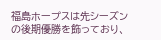福島ホープスは先シーズンの後期優勝を飾っており、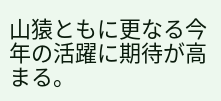山猿ともに更なる今年の活躍に期待が高まる。